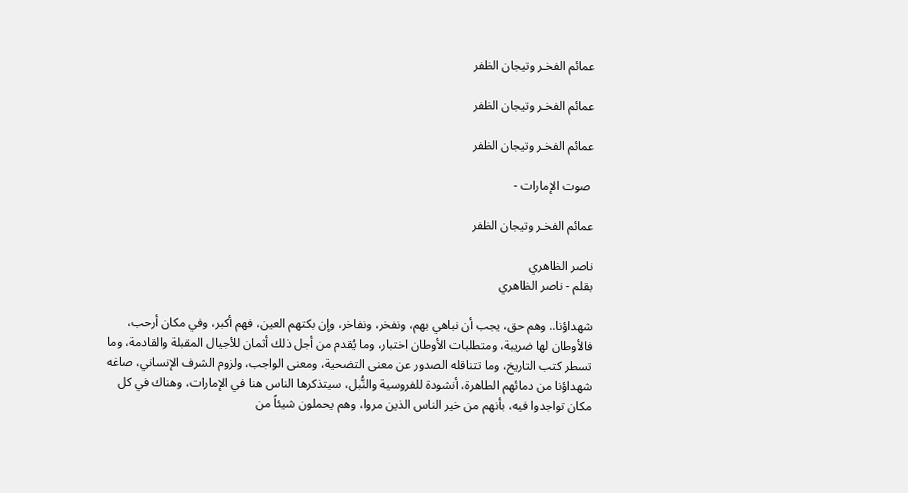عمائم الفخـر وتيجان الظفر

عمائم الفخـر وتيجان الظفر

عمائم الفخـر وتيجان الظفر

 صوت الإمارات -

عمائم الفخـر وتيجان الظفر

ناصر الظاهري
بقلم - ناصر الظاهري

شهداؤنا.. وهم حق، يجب أن نباهي بهم، ونفخر، ونفاخر، وإن بكتهم العين، فهم أكبر، وفي مكان أرحب، فالأوطان لها ضريبة، ومتطلبات الأوطان اختبار، وما يُقدم من أجل ذلك أثمان للأجيال المقبلة والقادمة، وما تسطر كتب التاريخ، وما تتناقله الصدور عن معنى التضحية، ومعنى الواجب، ولزوم الشرف الإنساني، صاغه شهداؤنا من دمائهم الطاهرة، أنشودة للفروسية والنُّبل، سيتذكرها الناس هنا في الإمارات، وهناك في كل مكان تواجدوا فيه، بأنهم من خير الناس الذين مروا، وهم يحملون شيئاً من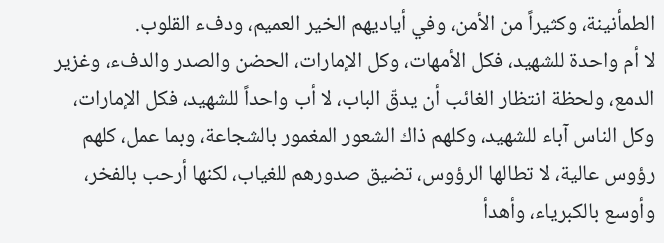الطمأنينة، وكثيراً من الأمن، وفي أياديهم الخير العميم، ودفء القلوب.
لا أم واحدة للشهيد، فكل الأمهات، وكل الإمارات، الحضن والصدر والدفء، وغزير الدمع، ولحظة انتظار الغائب أن يدقّ الباب، لا أب واحداً للشهيد، فكل الإمارات، وكل الناس آباء للشهيد، وكلهم ذاك الشعور المغمور بالشجاعة، وبما عمل، كلهم رؤوس عالية، لا تطالها الرؤوس، تضيق صدورهم للغياب، لكنها أرحب بالفخر، وأوسع بالكبرياء، وأهدأ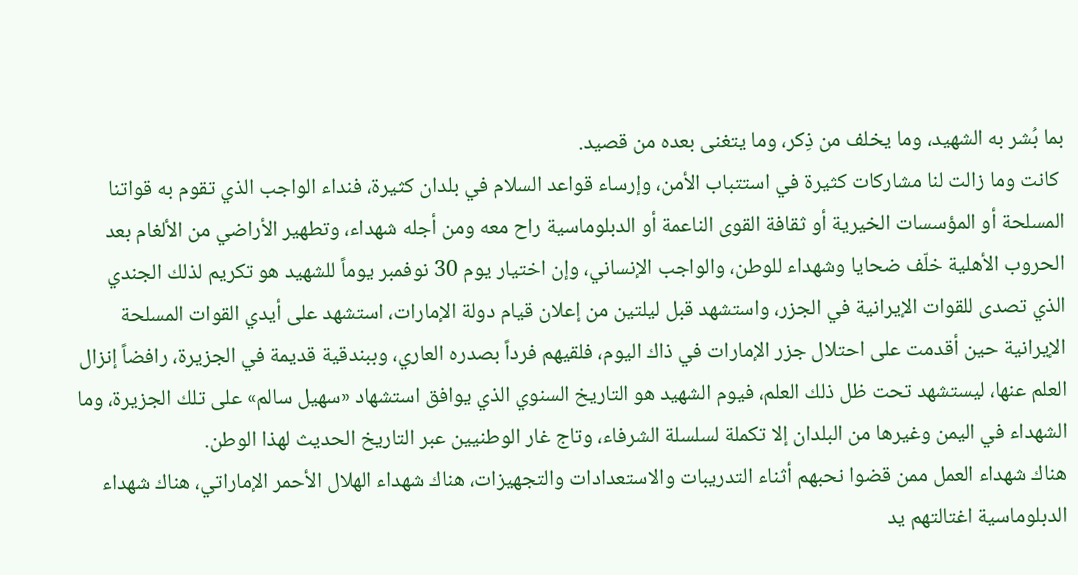بما بُشر به الشهيد، وما يخلف من ذِكر، وما يتغنى بعده من قصيد.
 كانت وما زالت لنا مشاركات كثيرة في استتباب الأمن، وإرساء قواعد السلام في بلدان كثيرة، فنداء الواجب الذي تقوم به قواتنا المسلحة أو المؤسسات الخيرية أو ثقافة القوى الناعمة أو الدبلوماسية راح معه ومن أجله شهداء، وتطهير الأراضي من الألغام بعد الحروب الأهلية خلّف ضحايا وشهداء للوطن، والواجب الإنساني، وإن اختيار يوم 30 نوفمبر يوماً للشهيد هو تكريم لذلك الجندي الذي تصدى للقوات الإيرانية في الجزر، واستشهد قبل ليلتين من إعلان قيام دولة الإمارات، استشهد على أيدي القوات المسلحة الإيرانية حين أقدمت على احتلال جزر الإمارات في ذاك اليوم، فلقيهم فرداً بصدره العاري، وببندقية قديمة في الجزيرة، رافضاً إنزال العلم عنها، ليستشهد تحت ظل ذلك العلم، فيوم الشهيد هو التاريخ السنوي الذي يوافق استشهاد «سهيل سالم» على تلك الجزيرة، وما الشهداء في اليمن وغيرها من البلدان إلا تكملة لسلسلة الشرفاء، وتاج غار الوطنيين عبر التاريخ الحديث لهذا الوطن.
هناك شهداء العمل ممن قضوا نحبهم أثناء التدريبات والاستعدادات والتجهيزات، هناك شهداء الهلال الأحمر الإماراتي، هناك شهداء الدبلوماسية اغتالتهم يد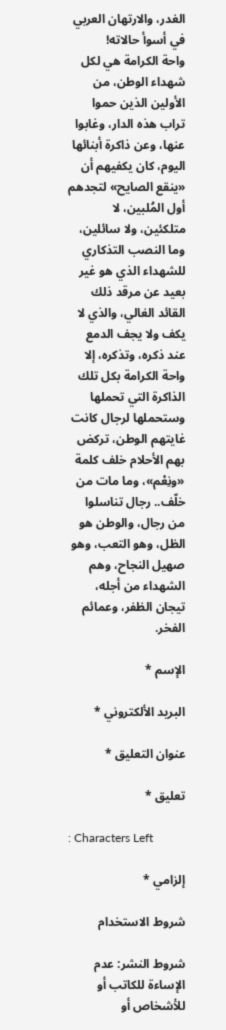الغدر، والارتهان العربي في أسوأ حالاته!
واحة الكرامة هي لكل شهداء الوطن، من الأولين الذين حموا تراب هذه الدار، وغابوا عنها، وعن ذاكرة أبنائها اليوم، كان يكفيهم أن «ينقع الصايح» لتجدهم أول المُلبين، لا متلكئين، ولا سائلين، وما النصب التذكاري للشهداء الذي هو غير بعيد عن مرقد ذلك القائد الغالي، والذي لا يكف ولا يجف الدمع عند ذكره، وتذكره، إلا واحة الكرامة بكل تلك الذاكرة التي تحملها وستحملها لرجال كانت غايتهم الوطن، تركض بهم الأحلام خلف كلمة «ونِعْم»، وما مات من خلّف.. رجال تناسلوا من رجال، والوطن هو الظل، وهو التعب، وهو صهيل النجاح، وهم الشهداء من أجله، تيجان الظفر، وعمائم الفخر.

الإسم *

البريد الألكتروني *

عنوان التعليق *

تعليق *

: Characters Left

إلزامي *

شروط الاستخدام

شروط النشر: عدم الإساءة للكاتب أو للأشخاص أو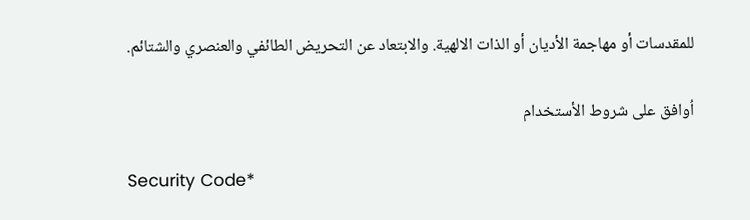للمقدسات أو مهاجمة الأديان أو الذات الالهية. والابتعاد عن التحريض الطائفي والعنصري والشتائم.

اُوافق على شروط الأستخدام

Security Code*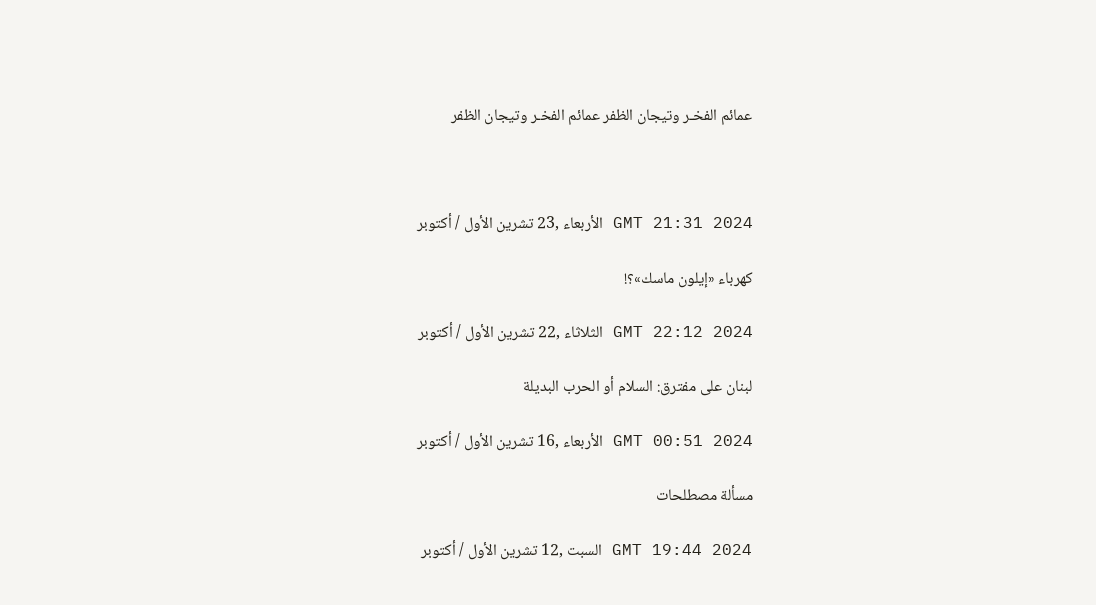عمائم الفخـر وتيجان الظفر عمائم الفخـر وتيجان الظفر



GMT 21:31 2024 الأربعاء ,23 تشرين الأول / أكتوبر

كهرباء «إيلون ماسك»؟!

GMT 22:12 2024 الثلاثاء ,22 تشرين الأول / أكتوبر

لبنان على مفترق: السلام أو الحرب البديلة

GMT 00:51 2024 الأربعاء ,16 تشرين الأول / أكتوبر

مسألة مصطلحات

GMT 19:44 2024 السبت ,12 تشرين الأول / أكتوبر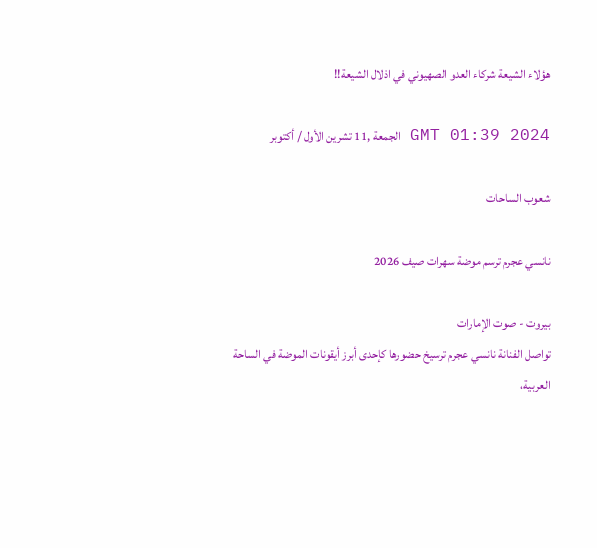هؤلاء الشيعة شركاء العدو الصهيوني في اذلال الشيعة!!

GMT 01:39 2024 الجمعة ,11 تشرين الأول / أكتوبر

شعوب الساحات

نانسي عجرم ترسم موضة سهرات صيف 2026

بيروت - صوت الإمارات
تواصل الفنانة نانسي عجرم ترسيخ حضورها كإحدى أبرز أيقونات الموضة في الساحة العربية،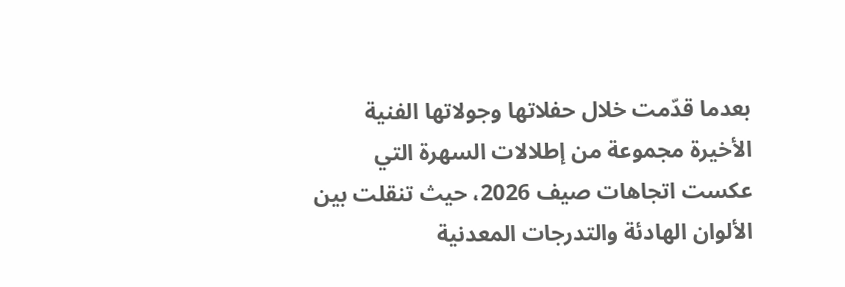بعدما قدّمت خلال حفلاتها وجولاتها الفنية الأخيرة مجموعة من إطلالات السهرة التي عكست اتجاهات صيف 2026، حيث تنقلت بين الألوان الهادئة والتدرجات المعدنية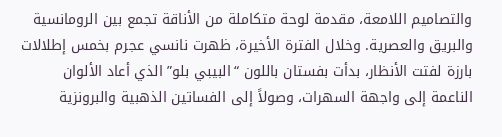والتصاميم اللامعة، مقدمة لوحة متكاملة من الأناقة تجمع بين الرومانسية والبريق والعصرية. وخلال الفترة الأخيرة، ظهرت نانسي عجرم بخمس إطلالات بارزة لفتت الأنظار، بدأت بفستان باللون “البيبي بلو” الذي أعاد الألوان الناعمة إلى واجهة السهرات، وصولاً إلى الفساتين الذهبية والبرونزية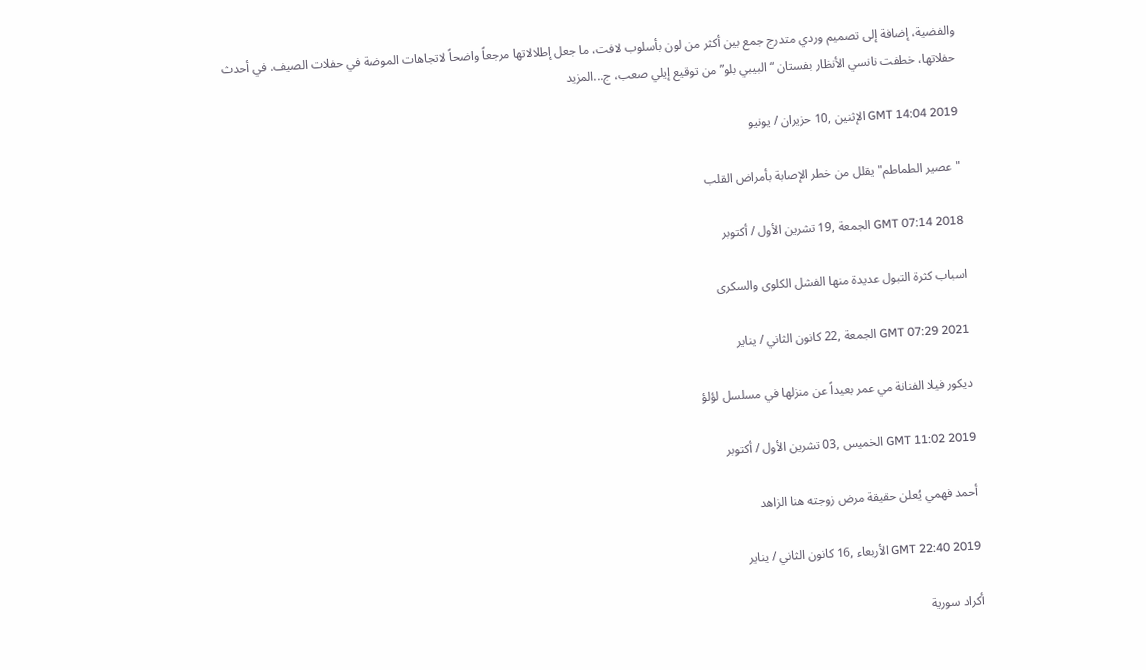والفضية، إضافة إلى تصميم وردي متدرج جمع بين أكثر من لون بأسلوب لافت، ما جعل إطلالاتها مرجعاً واضحاً لاتجاهات الموضة في حفلات الصيف. في أحدث حفلاتها، خطفت نانسي الأنظار بفستان “البيبي بلو” من توقيع إيلي صعب، ج...المزيد

GMT 14:04 2019 الإثنين ,10 حزيران / يونيو

"عصير الطماطم" يقلل من خطر الإصابة بأمراض القلب

GMT 07:14 2018 الجمعة ,19 تشرين الأول / أكتوبر

اسباب كثرة التبول عديدة منها الفشل الكلوى والسكرى

GMT 07:29 2021 الجمعة ,22 كانون الثاني / يناير

ديكور فيلا الفنانة مي عمر بعيداً عن منزلها في مسلسل لؤلؤ

GMT 11:02 2019 الخميس ,03 تشرين الأول / أكتوبر

أحمد فهمي يُعلن حقيقة مرض زوجته هنا الزاهد

GMT 22:40 2019 الأربعاء ,16 كانون الثاني / يناير

أكراد سورية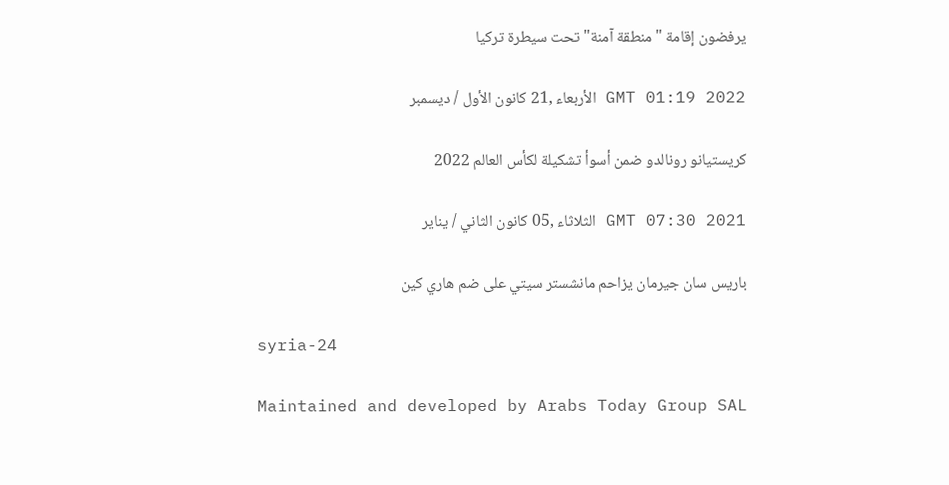يرفضون إقامة "منطقة آمنة" تحت سيطرة تركيا

GMT 01:19 2022 الأربعاء ,21 كانون الأول / ديسمبر

كريستيانو رونالدو ضمن أسوأ تشكيلة لكأس العالم 2022

GMT 07:30 2021 الثلاثاء ,05 كانون الثاني / يناير

باريس سان جيرمان يزاحم مانشستر سيتي على ضم هاري كين

syria-24

Maintained and developed by Arabs Today Group SAL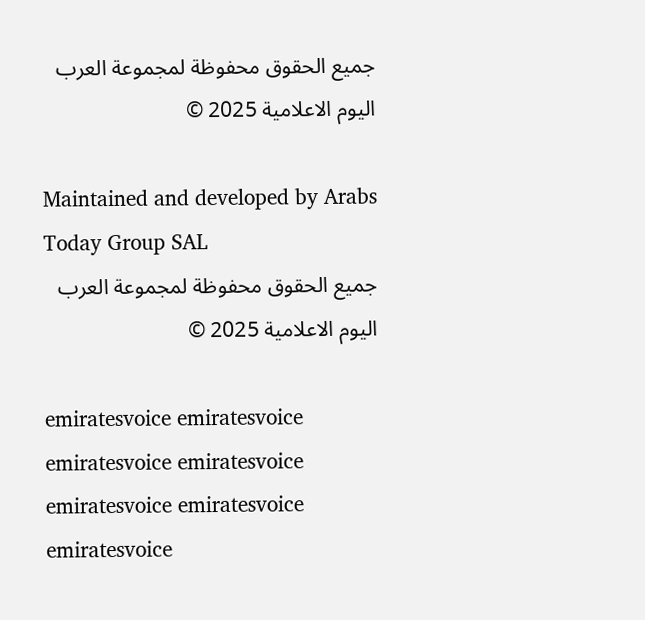جميع الحقوق محفوظة لمجموعة العرب اليوم الاعلامية 2025 ©

Maintained and developed by Arabs Today Group SAL
جميع الحقوق محفوظة لمجموعة العرب اليوم الاعلامية 2025 ©

emiratesvoice emiratesvoice emiratesvoice emiratesvoice
emiratesvoice emiratesvoice emiratesvoice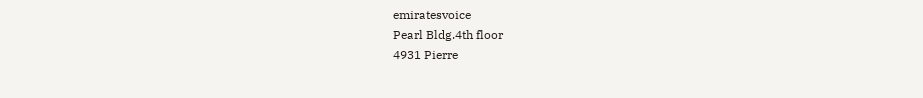emiratesvoice
Pearl Bldg.4th floor
4931 Pierre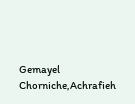Gemayel Chorniche,Achrafieh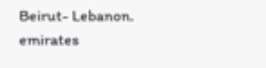Beirut- Lebanon.
emirates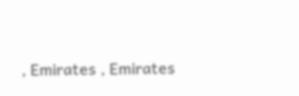, Emirates , Emirates